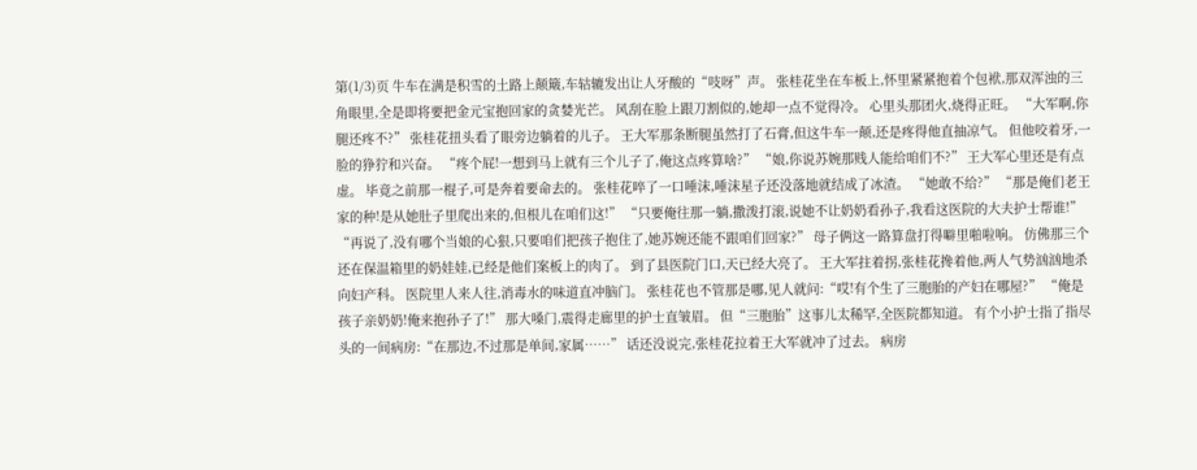第(1/3)页 牛车在满是积雪的土路上颠簸,车轱辘发出让人牙酸的“吱呀”声。 张桂花坐在车板上,怀里紧紧抱着个包袱,那双浑浊的三角眼里,全是即将要把金元宝抱回家的贪婪光芒。 风刮在脸上跟刀割似的,她却一点不觉得冷。 心里头那团火,烧得正旺。 “大军啊,你腿还疼不?” 张桂花扭头看了眼旁边躺着的儿子。 王大军那条断腿虽然打了石膏,但这牛车一颠,还是疼得他直抽凉气。 但他咬着牙,一脸的狰狞和兴奋。 “疼个屁!一想到马上就有三个儿子了,俺这点疼算啥?” “娘,你说苏婉那贱人能给咱们不?” 王大军心里还是有点虚。 毕竟之前那一棍子,可是奔着要命去的。 张桂花啐了一口唾沫,唾沫星子还没落地就结成了冰渣。 “她敢不给?” “那是俺们老王家的种!是从她肚子里爬出来的,但根儿在咱们这!” “只要俺往那一躺,撒泼打滚,说她不让奶奶看孙子,我看这医院的大夫护士帮谁!” “再说了,没有哪个当娘的心狠,只要咱们把孩子抱住了,她苏婉还能不跟咱们回家?” 母子俩这一路算盘打得噼里啪啦响。 仿佛那三个还在保温箱里的奶娃娃,已经是他们案板上的肉了。 到了县医院门口,天已经大亮了。 王大军拄着拐,张桂花搀着他,两人气势汹汹地杀向妇产科。 医院里人来人往,消毒水的味道直冲脑门。 张桂花也不管那是哪,见人就问:“哎!有个生了三胞胎的产妇在哪屋?” “俺是孩子亲奶奶!俺来抱孙子了!” 那大嗓门,震得走廊里的护士直皱眉。 但“三胞胎”这事儿太稀罕,全医院都知道。 有个小护士指了指尽头的一间病房:“在那边,不过那是单间,家属……” 话还没说完,张桂花拉着王大军就冲了过去。 病房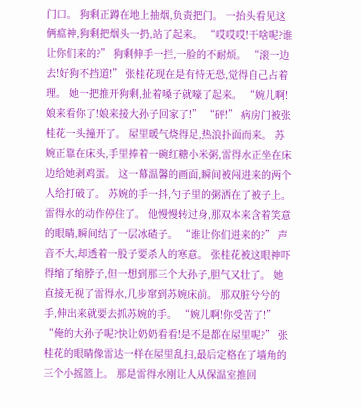门口。 狗剩正蹲在地上抽烟,负责把门。 一抬头看见这俩瘟神,狗剩把烟头一扔,站了起来。 “哎哎哎!干啥呢?谁让你们来的?” 狗剩伸手一拦,一脸的不耐烦。 “滚一边去!好狗不挡道!” 张桂花现在是有恃无恐,觉得自己占着理。 她一把推开狗剩,扯着嗓子就嚎了起来。 “婉儿啊!娘来看你了!娘来接大孙子回家了!” “砰!” 病房门被张桂花一头撞开了。 屋里暖气烧得足,热浪扑面而来。 苏婉正靠在床头,手里捧着一碗红糖小米粥,雷得水正坐在床边给她剥鸡蛋。 这一幕温馨的画面,瞬间被闯进来的两个人给打破了。 苏婉的手一抖,勺子里的粥洒在了被子上。 雷得水的动作停住了。 他慢慢转过身,那双本来含着笑意的眼睛,瞬间结了一层冰碴子。 “谁让你们进来的?” 声音不大,却透着一股子要杀人的寒意。 张桂花被这眼神吓得缩了缩脖子,但一想到那三个大孙子,胆气又壮了。 她直接无视了雷得水,几步窜到苏婉床前。 那双脏兮兮的手,伸出来就要去抓苏婉的手。 “婉儿啊!你受苦了!” “俺的大孙子呢?快让奶奶看看!是不是都在屋里呢?” 张桂花的眼睛像雷达一样在屋里乱扫,最后定格在了墙角的三个小摇篮上。 那是雷得水刚让人从保温室推回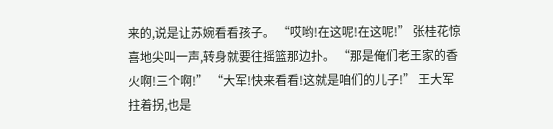来的,说是让苏婉看看孩子。 “哎哟!在这呢!在这呢!” 张桂花惊喜地尖叫一声,转身就要往摇篮那边扑。 “那是俺们老王家的香火啊!三个啊!” “大军!快来看看!这就是咱们的儿子!” 王大军拄着拐,也是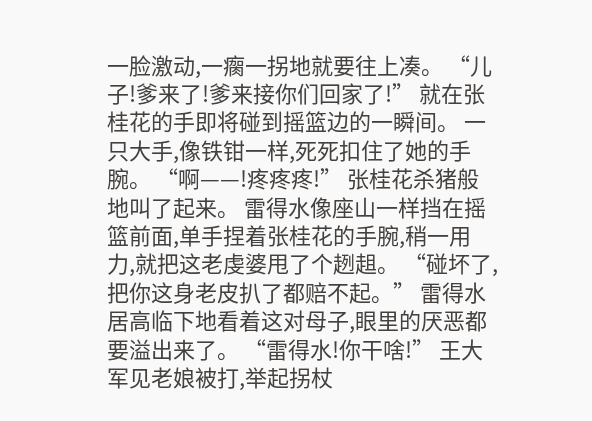一脸激动,一瘸一拐地就要往上凑。 “儿子!爹来了!爹来接你们回家了!” 就在张桂花的手即将碰到摇篮边的一瞬间。 一只大手,像铁钳一样,死死扣住了她的手腕。 “啊——!疼疼疼!” 张桂花杀猪般地叫了起来。 雷得水像座山一样挡在摇篮前面,单手捏着张桂花的手腕,稍一用力,就把这老虔婆甩了个趔趄。 “碰坏了,把你这身老皮扒了都赔不起。” 雷得水居高临下地看着这对母子,眼里的厌恶都要溢出来了。 “雷得水!你干啥!” 王大军见老娘被打,举起拐杖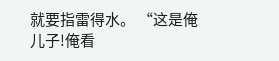就要指雷得水。 “这是俺儿子!俺看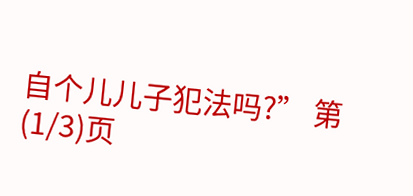自个儿儿子犯法吗?” 第(1/3)页